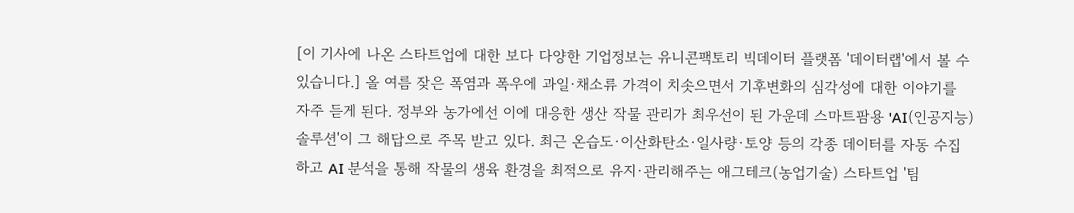[이 기사에 나온 스타트업에 대한 보다 다양한 기업정보는 유니콘팩토리 빅데이터 플랫폼 '데이터랩'에서 볼 수 있습니다.] 올 여름 잦은 폭염과 폭우에 과일·채소류 가격이 치솟으면서 기후변화의 심각성에 대한 이야기를 자주 듣게 된다. 정부와 농가에선 이에 대응한 생산 작물 관리가 최우선이 된 가운데 스마트팜용 'AI(인공지능) 솔루션'이 그 해답으로 주목 받고 있다. 최근 온습도·이산화탄소·일사량·토양 등의 각종 데이터를 자동 수집하고 AI 분석을 통해 작물의 생육 환경을 최적으로 유지·관리해주는 애그테크(농업기술) 스타트업 '팀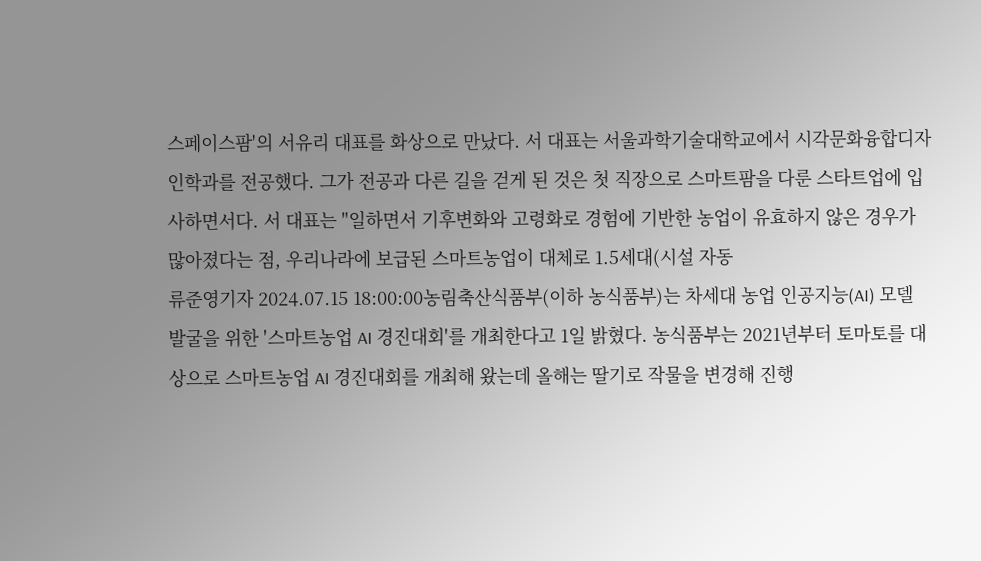스페이스팜'의 서유리 대표를 화상으로 만났다. 서 대표는 서울과학기술대학교에서 시각문화융합디자인학과를 전공했다. 그가 전공과 다른 길을 걷게 된 것은 첫 직장으로 스마트팜을 다룬 스타트업에 입사하면서다. 서 대표는 "일하면서 기후변화와 고령화로 경험에 기반한 농업이 유효하지 않은 경우가 많아졌다는 점, 우리나라에 보급된 스마트농업이 대체로 1.5세대(시설 자동
류준영기자 2024.07.15 18:00:00농림축산식품부(이하 농식품부)는 차세대 농업 인공지능(AI) 모델 발굴을 위한 '스마트농업 AI 경진대회'를 개최한다고 1일 밝혔다. 농식품부는 2021년부터 토마토를 대상으로 스마트농업 AI 경진대회를 개최해 왔는데 올해는 딸기로 작물을 변경해 진행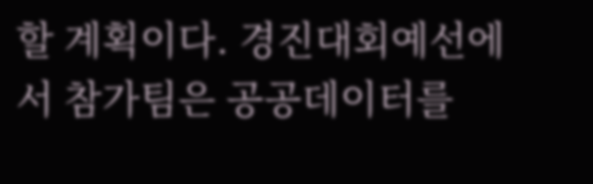할 계획이다. 경진대회예선에서 참가팀은 공공데이터를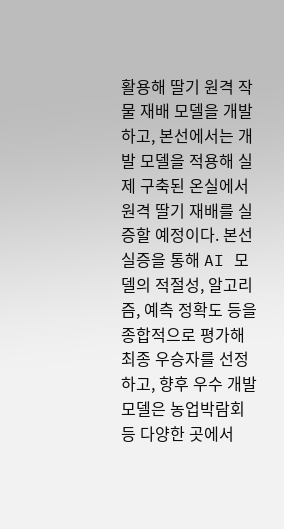활용해 딸기 원격 작물 재배 모델을 개발하고, 본선에서는 개발 모델을 적용해 실제 구축된 온실에서 원격 딸기 재배를 실증할 예정이다. 본선 실증을 통해 AI 모델의 적절성, 알고리즘, 예측 정확도 등을 종합적으로 평가해 최종 우승자를 선정하고, 향후 우수 개발 모델은 농업박람회 등 다양한 곳에서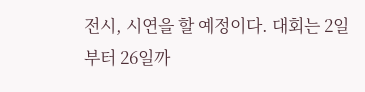전시, 시연을 할 예정이다. 대회는 2일부터 26일까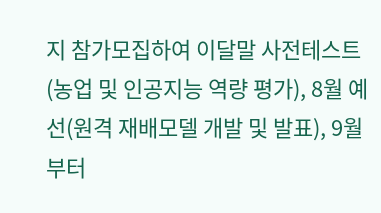지 참가모집하여 이달말 사전테스트(농업 및 인공지능 역량 평가), 8월 예선(원격 재배모델 개발 및 발표), 9월부터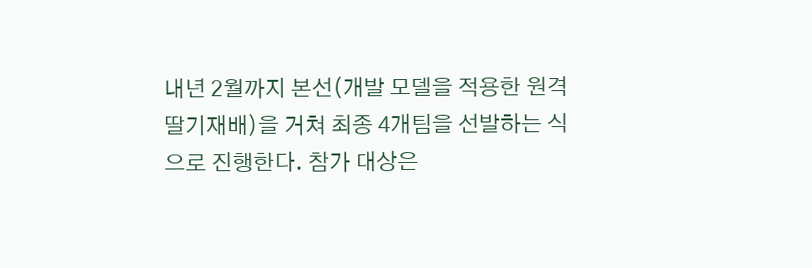내년 2월까지 본선(개발 모델을 적용한 원격 딸기재배)을 거쳐 최종 4개팀을 선발하는 식으로 진행한다. 참가 대상은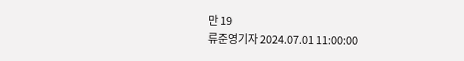만 19
류준영기자 2024.07.01 11:00:00